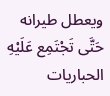ويعطل طيرانه حَتَّى تَجْتَمِع عَلَيْهِ الحباريات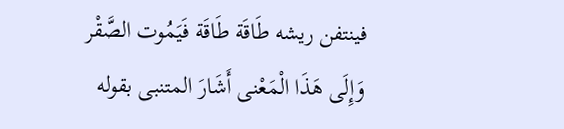فينتفن ريشه طَاقَة طَاقَة فَيَمُوت الصَّقْر وَإِلَى هَذَا الْمَعْنى أَشَارَ المتنبى بقوله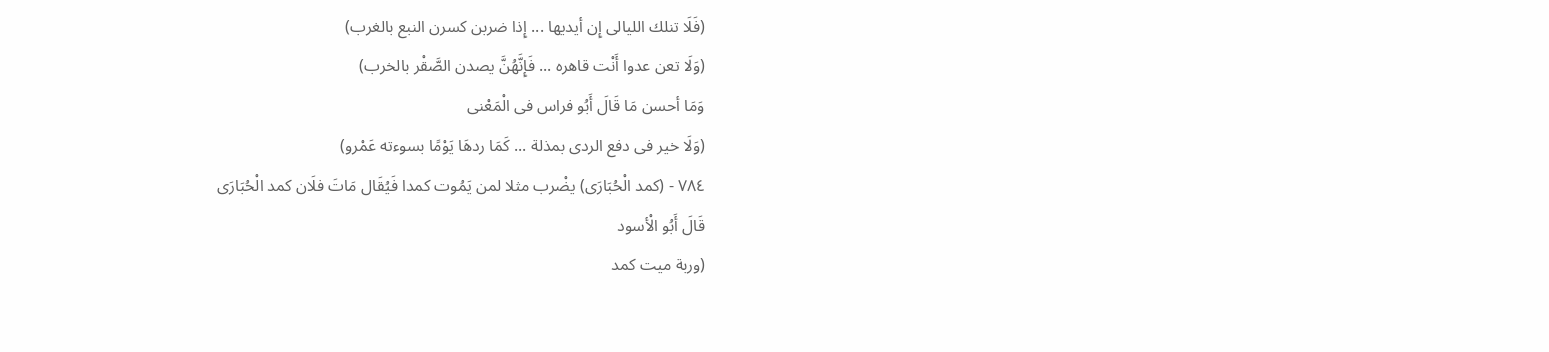(فَلَا تنلك الليالى إِن أيديها ... إِذا ضربن كسرن النبع بالغرب)
(وَلَا تعن عدوا أَنْت قاهره ... فَإِنَّهُنَّ يصدن الصَّقْر بالخرب)
وَمَا أحسن مَا قَالَ أَبُو فراس فى الْمَعْنى
(وَلَا خير فى دفع الردى بمذلة ... كَمَا ردهَا يَوْمًا بسوءته عَمْرو)
٧٨٤ - (كمد الْحُبَارَى) يضْرب مثلا لمن يَمُوت كمدا فَيُقَال مَاتَ فلَان كمد الْحُبَارَى
قَالَ أَبُو الْأسود
(وربة ميت كمد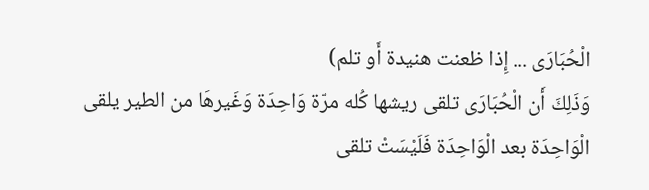الْحُبَارَى ... إِذا ظعنت هنيدة أَو تلم)
وَذَلِكَ أَن الْحُبَارَى تلقى ريشها كُله مرّة وَاحِدَة وَغَيرهَا من الطير يلقى الْوَاحِدَة بعد الْوَاحِدَة فَلَيْسَتْ تلقى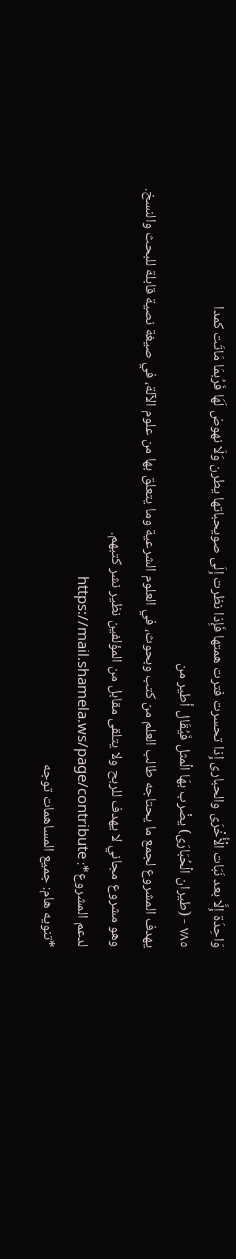وَاحِدَة إِلَّا بعد نَبَات الْأُخْرَى والحبارى إِذا تحسرت فترت همتها فَإِذا نظرت إِلَى صويحباتها يطرن وَلَا نهوض لَهَا فَرُبمَا مَاتَت كمدا
٧٨٥ - (طيران الْحُبَارَى) يضْرب بهَا الْمثل فَيُقَال أطير من
يهدف المشروع لجمع ما يحتاجه طالب العلم من كتب وبحوث، في العلوم الشرعية وما يتعلق بها من علوم الآلة، في صيغة نصية قابلة للبحث والنسخ.
وهو مشروع مجاني لا يهدف للربح ولا يتلقى مقابل من المؤلفين نظير نشر كتبهم.
لدعم المشروع*: https://mail.shamela.ws/page/contribute
*تنويه هام: جميع المساهمات توجه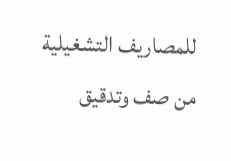للمصاريف التشغيلية من صف وتدقيق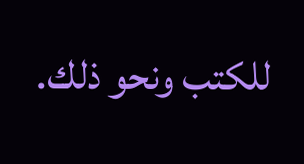للكتب ونحو ذلك.